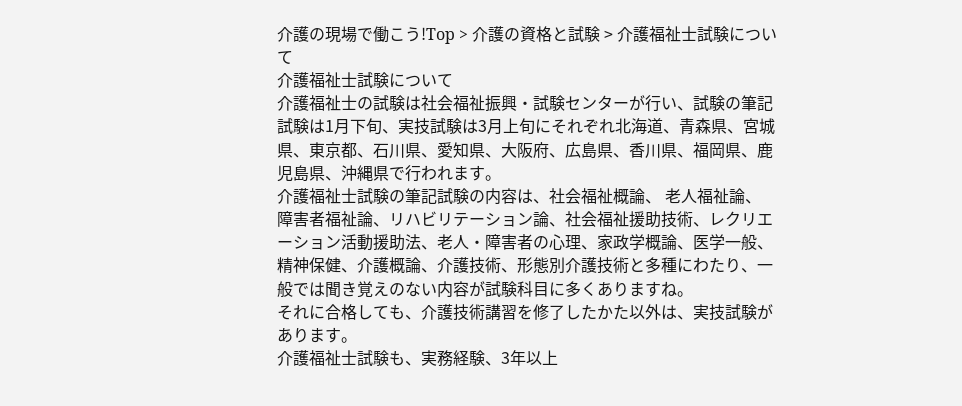介護の現場で働こう!Top > 介護の資格と試験 > 介護福祉士試験について
介護福祉士試験について
介護福祉士の試験は社会福祉振興・試験センターが行い、試験の筆記試験は1月下旬、実技試験は3月上旬にそれぞれ北海道、青森県、宮城県、東京都、石川県、愛知県、大阪府、広島県、香川県、福岡県、鹿児島県、沖縄県で行われます。
介護福祉士試験の筆記試験の内容は、社会福祉概論、 老人福祉論、 障害者福祉論、リハビリテーション論、社会福祉援助技術、レクリエーション活動援助法、老人・障害者の心理、家政学概論、医学一般、精神保健、介護概論、介護技術、形態別介護技術と多種にわたり、一般では聞き覚えのない内容が試験科目に多くありますね。
それに合格しても、介護技術講習を修了したかた以外は、実技試験があります。
介護福祉士試験も、実務経験、3年以上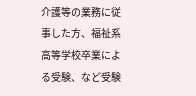介護等の業務に従事した方、福祉系高等学校卒業による受験、など受験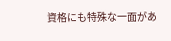資格にも特殊な一面があ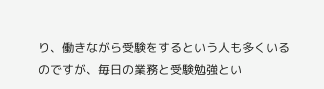り、働きながら受験をするという人も多くいるのですが、毎日の業務と受験勉強とい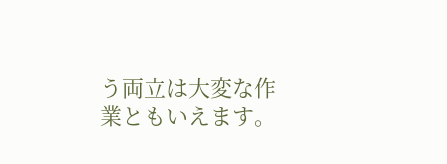う両立は大変な作業ともいえます。